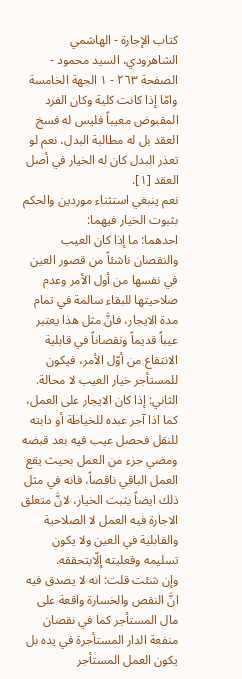كتاب الإجارة - الهاشمي الشاهرودي، السيد محمود - الصفحة ٢٦٣ - ١ الجهة الخامسة
وامّا إذا كانت كلية وكان الفرد المقبوض معيباً فليس له فسخ العقد بل له مطالبة البدل، نعم لو تعذر البدل كان له الخيار في أصل العقد [١].
نعم ينبغي استثناء موردين والحكم بثبوت الخيار فيهما:
احدهما: ما إذا كان العيب والنقصان ناشئاً من قصور العين في نفسها من أول الأمر وعدم صلاحيتها للبقاء سالمة في تمام مدة الايجار، فانَّ مثل هذا يعتبر عيباً قديماً ونقصاناً في قابلية الانتفاع من أوّل الأمر، فيكون للمستأجر خيار العيب لا محالة.
الثاني: إذا كان الايجار على العمل، كما اذا آجر عبده للخياطة أو دابته للنقل فحصل عيب فيه بعد قبضه ومضي جزء من العمل بحيث يقع العمل الباقي ناقصاً، فانه في مثل ذلك ايضاً يثبت الخيار، لانَّ متعلق الاجارة فيه العمل لا الصلاحية والقابلية في العين ولا يكون تسليمه وفعليته إلّابتحققه.
وإن شئت قلت: انه لا يصدق فيه انَّ النقص والخسارة واقعة على مال المستأجر كما في نقصان منفعة الدار المستأجرة في يده بل يكون العمل المستأجر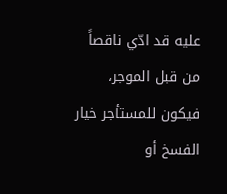عليه قد ادّي ناقصاً من قبل الموجر، فيكون للمستأجر خيار الفسخ أو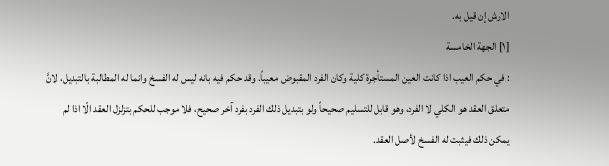الارش إن قيل به.
[١] الجهة الخامسة
: في حكم العيب اذا كانت العين المستأجرة كلية وكان الفرد المقبوض معيباً. وقد حكم فيه بانه ليس له الفسخ وانما له المطالبة بالتبديل، لانَّ متعلق العقد هو الكلي لا الفرد، وهو قابل للتسليم صحيحاً ولو بتبديل ذلك الفرد بفرد آخر صحيح، فلا موجب للحكم بتزلزل العقد الّا اذا لم يمكن ذلك فيثبت له الفسخ لأصل العقد.